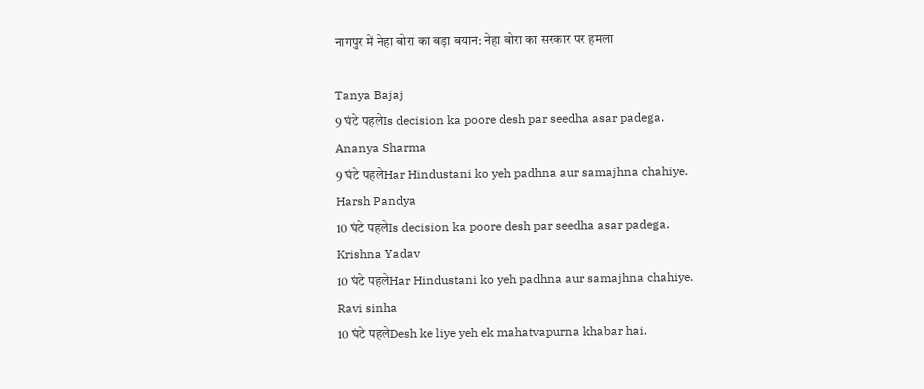नागपुर में नेहा बोरा का बड़ा बयान: नेहा बोरा का सरकार पर हमला

Tanya Bajaj
9 घंटे पहलेIs decision ka poore desh par seedha asar padega.
Ananya Sharma
9 घंटे पहलेHar Hindustani ko yeh padhna aur samajhna chahiye.
Harsh Pandya
10 घंटे पहलेIs decision ka poore desh par seedha asar padega.
Krishna Yadav
10 घंटे पहलेHar Hindustani ko yeh padhna aur samajhna chahiye.
Ravi sinha
10 घंटे पहलेDesh ke liye yeh ek mahatvapurna khabar hai.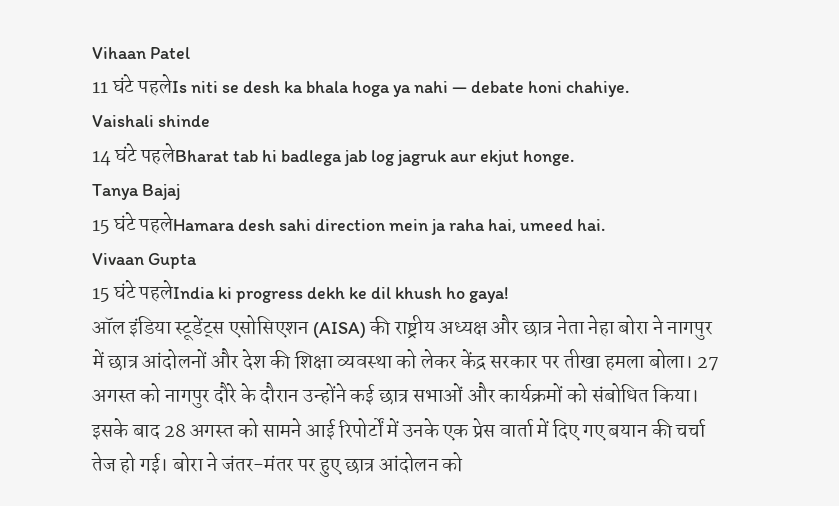Vihaan Patel
11 घंटे पहलेIs niti se desh ka bhala hoga ya nahi — debate honi chahiye.
Vaishali shinde
14 घंटे पहलेBharat tab hi badlega jab log jagruk aur ekjut honge.
Tanya Bajaj
15 घंटे पहलेHamara desh sahi direction mein ja raha hai, umeed hai.
Vivaan Gupta
15 घंटे पहलेIndia ki progress dekh ke dil khush ho gaya!
ऑल इंडिया स्टूडेंट्स एसोसिएशन (AISA) की राष्ट्रीय अध्यक्ष और छात्र नेता नेहा बोरा ने नागपुर में छात्र आंदोलनों और देश की शिक्षा व्यवस्था को लेकर केंद्र सरकार पर तीखा हमला बोला। 27 अगस्त को नागपुर दौरे के दौरान उन्होंने कई छात्र सभाओं और कार्यक्रमों को संबोधित किया। इसके बाद 28 अगस्त को सामने आई रिपोर्टों में उनके एक प्रेस वार्ता में दिए गए बयान की चर्चा तेज हो गई। बोरा ने जंतर-मंतर पर हुए छात्र आंदोलन को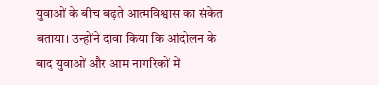युवाओं के बीच बढ़ते आत्मविश्वास का संकेत बताया। उन्होंने दावा किया कि आंदोलन के बाद युवाओं और आम नागरिकों में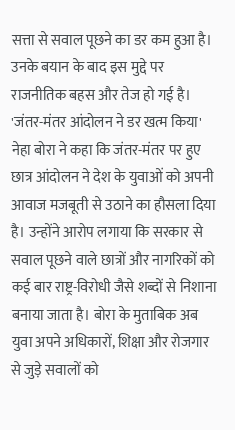सत्ता से सवाल पूछने का डर कम हुआ है। उनके बयान के बाद इस मुद्दे पर राजनीतिक बहस और तेज हो गई है।
'जंतर-मंतर आंदोलन ने डर खत्म किया'
नेहा बोरा ने कहा कि जंतर-मंतर पर हुए छात्र आंदोलन ने देश के युवाओं को अपनी आवाज मजबूती से उठाने का हौसला दिया है। उन्होंने आरोप लगाया कि सरकार से सवाल पूछने वाले छात्रों और नागरिकों को कई बार राष्ट्र-विरोधी जैसे शब्दों से निशाना बनाया जाता है। बोरा के मुताबिक अब युवा अपने अधिकारों, शिक्षा और रोजगार से जुड़े सवालों को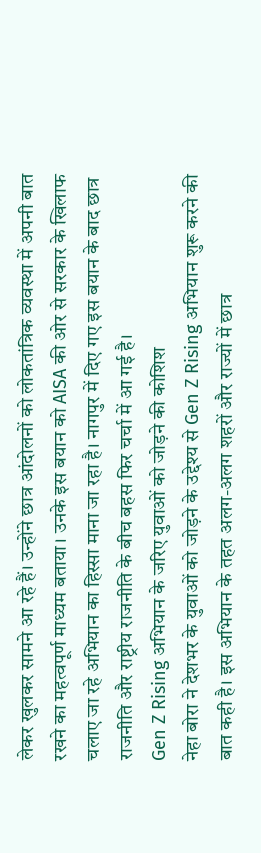लेकर खुलकर सामने आ रहे हैं। उन्होंने छात्र आंदोलनों को लोकतांत्रिक व्यवस्था में अपनी बात रखने का महत्वपूर्ण माध्यम बताया। उनके इस बयान को AISA की ओर से सरकार के खिलाफ चलाए जा रहे अभियान का हिस्सा माना जा रहा है। नागपुर में दिए गए इस बयान के बाद छात्र राजनीति और राष्ट्रीय राजनीति के बीच बहस फिर चर्चा में आ गई है।
Gen Z Rising अभियान के जरिए युवाओं को जोड़ने की कोशिश
नेहा बोरा ने देशभर के युवाओं को जोड़ने के उद्देश्य से Gen Z Rising अभियान शुरू करने की बात कही है। इस अभियान के तहत अलग-अलग शहरों और राज्यों में छात्र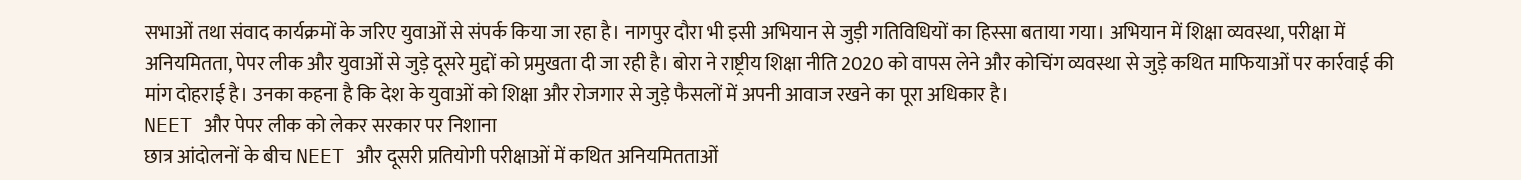सभाओं तथा संवाद कार्यक्रमों के जरिए युवाओं से संपर्क किया जा रहा है। नागपुर दौरा भी इसी अभियान से जुड़ी गतिविधियों का हिस्सा बताया गया। अभियान में शिक्षा व्यवस्था, परीक्षा में अनियमितता, पेपर लीक और युवाओं से जुड़े दूसरे मुद्दों को प्रमुखता दी जा रही है। बोरा ने राष्ट्रीय शिक्षा नीति 2020 को वापस लेने और कोचिंग व्यवस्था से जुड़े कथित माफियाओं पर कार्रवाई की मांग दोहराई है। उनका कहना है कि देश के युवाओं को शिक्षा और रोजगार से जुड़े फैसलों में अपनी आवाज रखने का पूरा अधिकार है।
NEET और पेपर लीक को लेकर सरकार पर निशाना
छात्र आंदोलनों के बीच NEET और दूसरी प्रतियोगी परीक्षाओं में कथित अनियमितताओं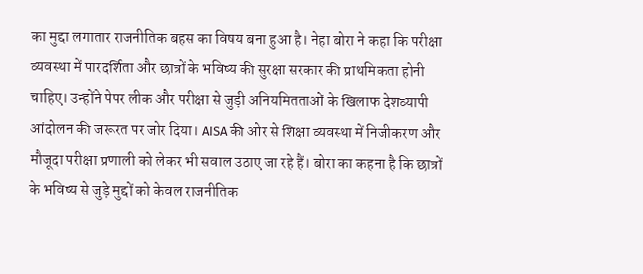का मुद्दा लगातार राजनीतिक बहस का विषय बना हुआ है। नेहा बोरा ने कहा कि परीक्षा व्यवस्था में पारदर्शिता और छात्रों के भविष्य की सुरक्षा सरकार की प्राथमिकता होनी चाहिए। उन्होंने पेपर लीक और परीक्षा से जुड़ी अनियमितताओं के खिलाफ देशव्यापी आंदोलन की जरूरत पर जोर दिया। AISA की ओर से शिक्षा व्यवस्था में निजीकरण और मौजूदा परीक्षा प्रणाली को लेकर भी सवाल उठाए जा रहे हैं। बोरा का कहना है कि छात्रों के भविष्य से जुड़े मुद्दों को केवल राजनीतिक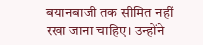बयानबाजी तक सीमित नहीं रखा जाना चाहिए। उन्होंने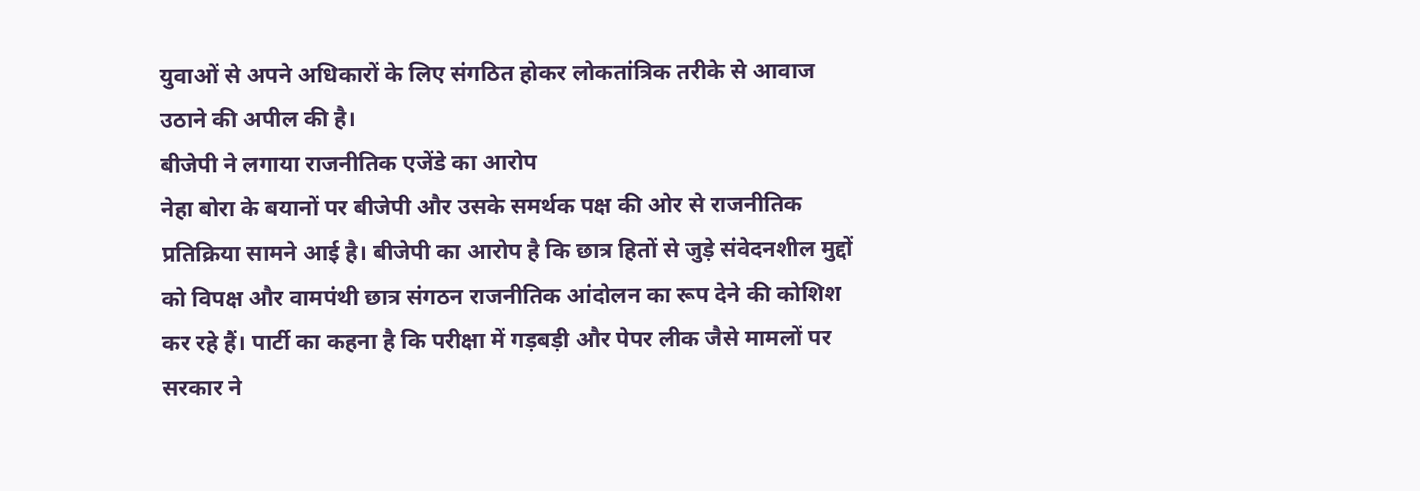युवाओं से अपने अधिकारों के लिए संगठित होकर लोकतांत्रिक तरीके से आवाज उठाने की अपील की है।
बीजेपी ने लगाया राजनीतिक एजेंडे का आरोप
नेहा बोरा के बयानों पर बीजेपी और उसके समर्थक पक्ष की ओर से राजनीतिक प्रतिक्रिया सामने आई है। बीजेपी का आरोप है कि छात्र हितों से जुड़े संवेदनशील मुद्दों को विपक्ष और वामपंथी छात्र संगठन राजनीतिक आंदोलन का रूप देने की कोशिश कर रहे हैं। पार्टी का कहना है कि परीक्षा में गड़बड़ी और पेपर लीक जैसे मामलों पर सरकार ने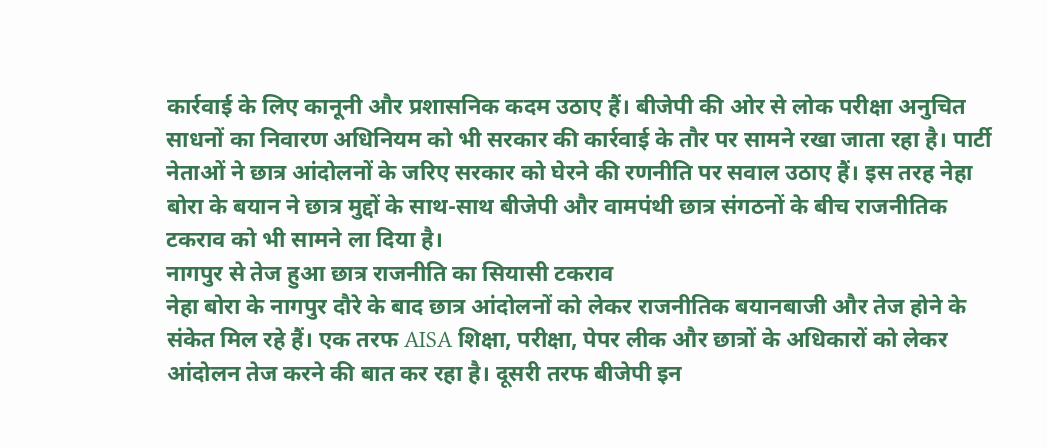कार्रवाई के लिए कानूनी और प्रशासनिक कदम उठाए हैं। बीजेपी की ओर से लोक परीक्षा अनुचित साधनों का निवारण अधिनियम को भी सरकार की कार्रवाई के तौर पर सामने रखा जाता रहा है। पार्टी नेताओं ने छात्र आंदोलनों के जरिए सरकार को घेरने की रणनीति पर सवाल उठाए हैं। इस तरह नेहा बोरा के बयान ने छात्र मुद्दों के साथ-साथ बीजेपी और वामपंथी छात्र संगठनों के बीच राजनीतिक टकराव को भी सामने ला दिया है।
नागपुर से तेज हुआ छात्र राजनीति का सियासी टकराव
नेहा बोरा के नागपुर दौरे के बाद छात्र आंदोलनों को लेकर राजनीतिक बयानबाजी और तेज होने के संकेत मिल रहे हैं। एक तरफ AISA शिक्षा, परीक्षा, पेपर लीक और छात्रों के अधिकारों को लेकर आंदोलन तेज करने की बात कर रहा है। दूसरी तरफ बीजेपी इन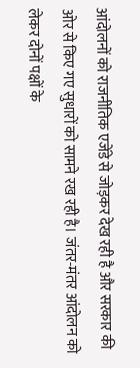आंदोलनों को राजनीतिक एजेंडे से जोड़कर देख रही है और सरकार की ओर से किए गए सुधारों को सामने रख रही है। जंतर-मंतर आंदोलन को लेकर दोनों पक्षों के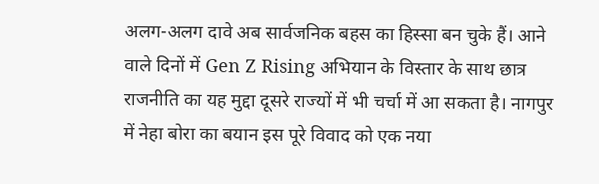अलग-अलग दावे अब सार्वजनिक बहस का हिस्सा बन चुके हैं। आने वाले दिनों में Gen Z Rising अभियान के विस्तार के साथ छात्र राजनीति का यह मुद्दा दूसरे राज्यों में भी चर्चा में आ सकता है। नागपुर में नेहा बोरा का बयान इस पूरे विवाद को एक नया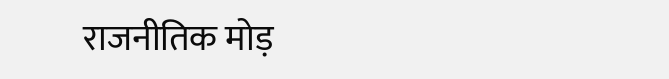राजनीतिक मोड़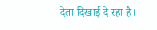देता दिखाई दे रहा है।